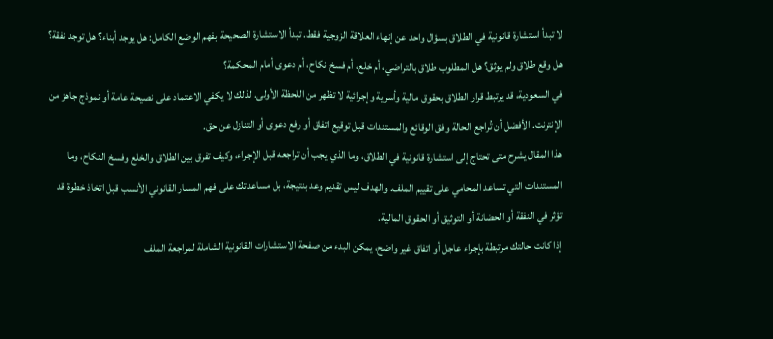لا تبدأ استشارة قانونية في الطلاق بسؤال واحد عن إنهاء العلاقة الزوجية فقط. تبدأ الاستشارة الصحيحة بفهم الوضع الكامل: هل يوجد أبناء؟ هل توجد نفقة؟ هل وقع طلاق ولم يوثق؟ هل المطلوب طلاق بالتراضي، أم خلع، أم فسخ نكاح، أم دعوى أمام المحكمة؟
في السعودية، قد يرتبط قرار الطلاق بحقوق مالية وأسرية وإجرائية لا تظهر من اللحظة الأولى. لذلك لا يكفي الاعتماد على نصيحة عامة أو نموذج جاهز من الإنترنت. الأفضل أن تُراجع الحالة وفق الوقائع والمستندات قبل توقيع اتفاق أو رفع دعوى أو التنازل عن حق.
هذا المقال يشرح متى تحتاج إلى استشارة قانونية في الطلاق، وما الذي يجب أن تراجعه قبل الإجراء، وكيف تفرق بين الطلاق والخلع وفسخ النكاح، وما المستندات التي تساعد المحامي على تقييم الملف. والهدف ليس تقديم وعد بنتيجة، بل مساعدتك على فهم المسار القانوني الأنسب قبل اتخاذ خطوة قد تؤثر في النفقة أو الحضانة أو التوثيق أو الحقوق المالية.
إذا كانت حالتك مرتبطة بإجراء عاجل أو اتفاق غير واضح، يمكن البدء من صفحة الاستشارات القانونية الشاملة لمراجعة الملف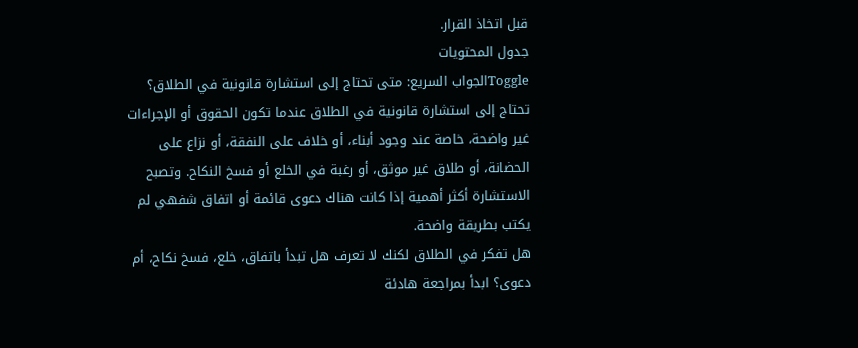قبل اتخاذ القرار.
جدول المحتويات
Toggleالجواب السريع: متى تحتاج إلى استشارة قانونية في الطلاق؟
تحتاج إلى استشارة قانونية في الطلاق عندما تكون الحقوق أو الإجراءات غير واضحة، خاصة عند وجود أبناء، أو خلاف على النفقة، أو نزاع على الحضانة، أو طلاق غير موثق، أو رغبة في الخلع أو فسخ النكاح. وتصبح الاستشارة أكثر أهمية إذا كانت هناك دعوى قائمة أو اتفاق شفهي لم يكتب بطريقة واضحة.
هل تفكر في الطلاق لكنك لا تعرف هل تبدأ باتفاق، خلع، فسخ نكاح، أم دعوى؟ ابدأ بمراجعة هادئة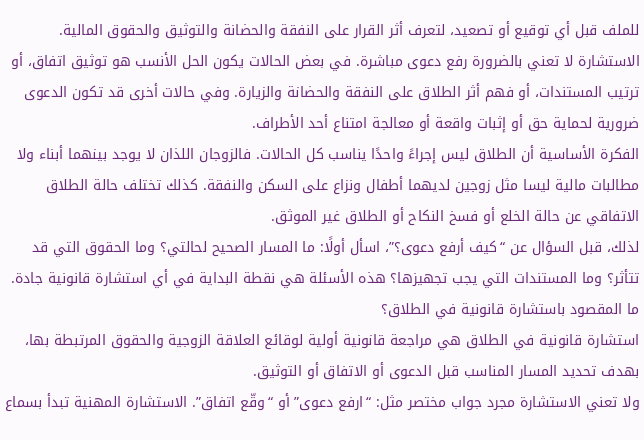للملف قبل أي توقيع أو تصعيد، لتعرف أثر القرار على النفقة والحضانة والتوثيق والحقوق المالية.
الاستشارة لا تعني بالضرورة رفع دعوى مباشرة. في بعض الحالات يكون الحل الأنسب هو توثيق اتفاق، أو ترتيب المستندات، أو فهم أثر الطلاق على النفقة والحضانة والزيارة. وفي حالات أخرى قد تكون الدعوى ضرورية لحماية حق أو إثبات واقعة أو معالجة امتناع أحد الأطراف.
الفكرة الأساسية أن الطلاق ليس إجراءً واحدًا يناسب كل الحالات. فالزوجان اللذان لا يوجد بينهما أبناء ولا مطالبات مالية ليسا مثل زوجين لديهما أطفال ونزاع على السكن والنفقة. كذلك تختلف حالة الطلاق الاتفاقي عن حالة الخلع أو فسخ النكاح أو الطلاق غير الموثق.
لذلك، قبل السؤال عن “كيف أرفع دعوى؟”، اسأل أولًا: ما المسار الصحيح لحالتي؟ وما الحقوق التي قد تتأثر؟ وما المستندات التي يجب تجهيزها؟ هذه الأسئلة هي نقطة البداية في أي استشارة قانونية جادة.
ما المقصود باستشارة قانونية في الطلاق؟
استشارة قانونية في الطلاق هي مراجعة قانونية أولية لوقائع العلاقة الزوجية والحقوق المرتبطة بها، بهدف تحديد المسار المناسب قبل الدعوى أو الاتفاق أو التوثيق.
ولا تعني الاستشارة مجرد جواب مختصر مثل: “ارفع دعوى” أو “وقّع اتفاق”. الاستشارة المهنية تبدأ بسماع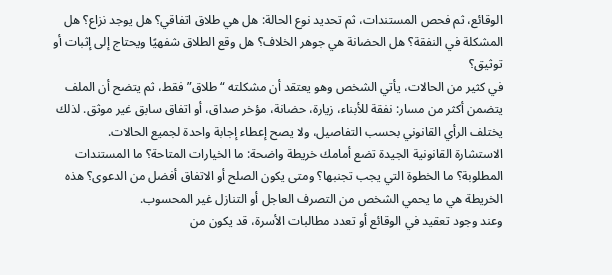الوقائع، ثم فحص المستندات، ثم تحديد نوع الحالة: هل هي طلاق اتفاقي؟ هل يوجد نزاع؟ هل المشكلة في النفقة؟ هل الحضانة هي جوهر الخلاف؟ هل وقع الطلاق شفهيًا ويحتاج إلى إثبات أو توثيق؟
في كثير من الحالات، يأتي الشخص وهو يعتقد أن مشكلته “طلاق” فقط، ثم يتضح أن الملف يتضمن أكثر من مسار: نفقة للأبناء، زيارة، حضانة، مؤخر صداق، أو اتفاق سابق غير موثق. لذلك يختلف الرأي القانوني بحسب التفاصيل، ولا يصح إعطاء إجابة واحدة لجميع الحالات.
الاستشارة القانونية الجيدة تضع أمامك خريطة واضحة: ما الخيارات المتاحة؟ ما المستندات المطلوبة؟ ما الخطوة التي يجب تجنبها؟ ومتى يكون الصلح أو الاتفاق أفضل من الدعوى؟ هذه الخريطة هي ما يحمي الشخص من التصرف العاجل أو التنازل غير المحسوب.
وعند وجود تعقيد في الوقائع أو تعدد مطالبات الأسرة، قد يكون من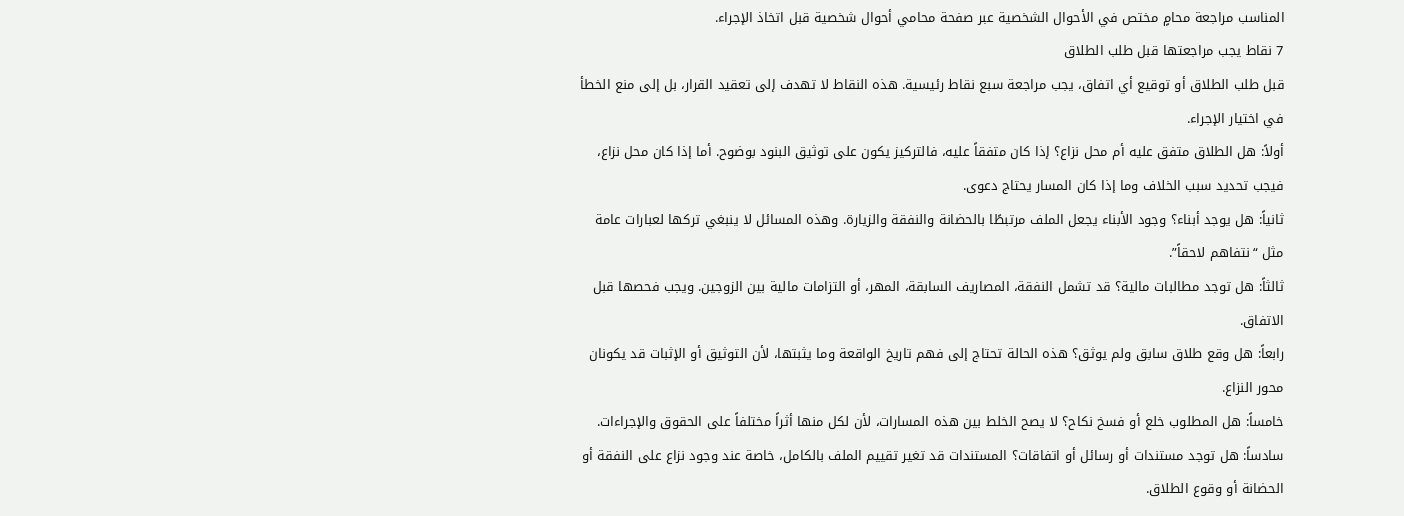المناسب مراجعة محامٍ مختص في الأحوال الشخصية عبر صفحة محامي أحوال شخصية قبل اتخاذ الإجراء.
7 نقاط يجب مراجعتها قبل طلب الطلاق
قبل طلب الطلاق أو توقيع أي اتفاق، يجب مراجعة سبع نقاط رئيسية. هذه النقاط لا تهدف إلى تعقيد القرار، بل إلى منع الخطأ في اختيار الإجراء.
أولاً: هل الطلاق متفق عليه أم محل نزاع؟ إذا كان متفقاً عليه، فالتركيز يكون على توثيق البنود بوضوح. أما إذا كان محل نزاع، فيجب تحديد سبب الخلاف وما إذا كان المسار يحتاج دعوى.
ثانياً: هل يوجد أبناء؟ وجود الأبناء يجعل الملف مرتبطًا بالحضانة والنفقة والزيارة. وهذه المسائل لا ينبغي تركها لعبارات عامة مثل “نتفاهم لاحقاً”.
ثالثاً: هل توجد مطالبات مالية؟ قد تشمل النفقة، المصاريف السابقة، المهر، أو التزامات مالية بين الزوجين. ويجب فحصها قبل الاتفاق.
رابعاً: هل وقع طلاق سابق ولم يوثق؟ هذه الحالة تحتاج إلى فهم تاريخ الواقعة وما يثبتها، لأن التوثيق أو الإثبات قد يكونان محور النزاع.
خامساً: هل المطلوب خلع أو فسخ نكاح؟ لا يصح الخلط بين هذه المسارات، لأن لكل منها أثراً مختلفاً على الحقوق والإجراءات.
سادساً: هل توجد مستندات أو رسائل أو اتفاقات؟ المستندات قد تغير تقييم الملف بالكامل، خاصة عند وجود نزاع على النفقة أو الحضانة أو وقوع الطلاق.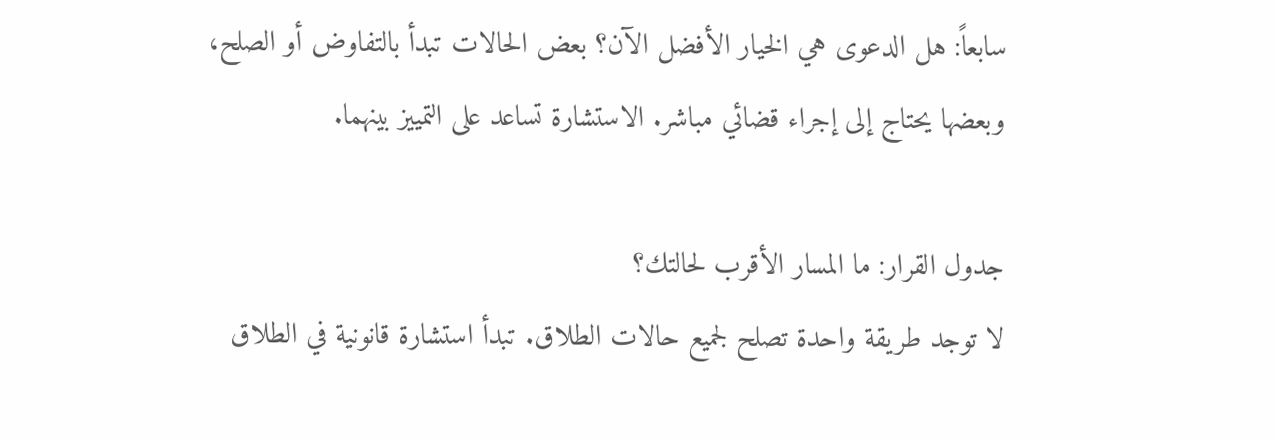سابعاً: هل الدعوى هي الخيار الأفضل الآن؟ بعض الحالات تبدأ بالتفاوض أو الصلح، وبعضها يحتاج إلى إجراء قضائي مباشر. الاستشارة تساعد على التمييز بينهما.

جدول القرار: ما المسار الأقرب لحالتك؟
لا توجد طريقة واحدة تصلح لجميع حالات الطلاق. تبدأ استشارة قانونية في الطلاق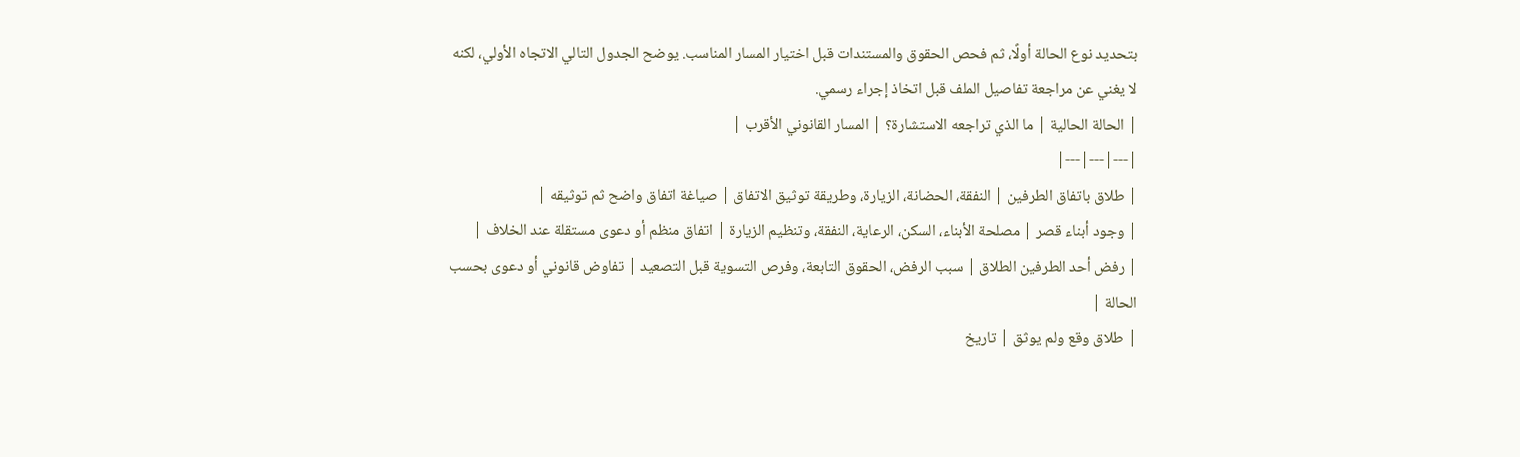بتحديد نوع الحالة أولًا، ثم فحص الحقوق والمستندات قبل اختيار المسار المناسب. يوضح الجدول التالي الاتجاه الأولي، لكنه لا يغني عن مراجعة تفاصيل الملف قبل اتخاذ إجراء رسمي.
| الحالة الحالية | ما الذي تراجعه الاستشارة؟ | المسار القانوني الأقرب |
|---|---|---|
| طلاق باتفاق الطرفين | النفقة، الحضانة، الزيارة، وطريقة توثيق الاتفاق | صياغة اتفاق واضح ثم توثيقه |
| وجود أبناء قصر | مصلحة الأبناء، السكن، الرعاية، النفقة، وتنظيم الزيارة | اتفاق منظم أو دعوى مستقلة عند الخلاف |
| رفض أحد الطرفين الطلاق | سبب الرفض، الحقوق التابعة، وفرص التسوية قبل التصعيد | تفاوض قانوني أو دعوى بحسب الحالة |
| طلاق وقع ولم يوثق | تاريخ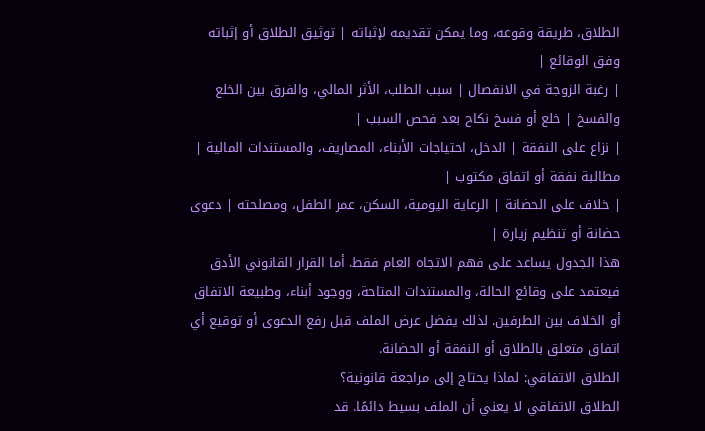الطلاق، طريقة وقوعه، وما يمكن تقديمه لإثباته | توثيق الطلاق أو إثباته وفق الوقائع |
| رغبة الزوجة في الانفصال | سبب الطلب، الأثر المالي، والفرق بين الخلع والفسخ | خلع أو فسخ نكاح بعد فحص السبب |
| نزاع على النفقة | الدخل، احتياجات الأبناء، المصاريف، والمستندات المالية | مطالبة نفقة أو اتفاق مكتوب |
| خلاف على الحضانة | الرعاية اليومية، السكن، عمر الطفل، ومصلحته | دعوى حضانة أو تنظيم زيارة |
هذا الجدول يساعد على فهم الاتجاه العام فقط. أما القرار القانوني الأدق فيعتمد على وقائع الحالة، والمستندات المتاحة، ووجود أبناء، وطبيعة الاتفاق أو الخلاف بين الطرفين. لذلك يفضل عرض الملف قبل رفع الدعوى أو توقيع أي اتفاق متعلق بالطلاق أو النفقة أو الحضانة.
الطلاق الاتفاقي: لماذا يحتاج إلى مراجعة قانونية؟
الطلاق الاتفاقي لا يعني أن الملف بسيط دائمًا. قد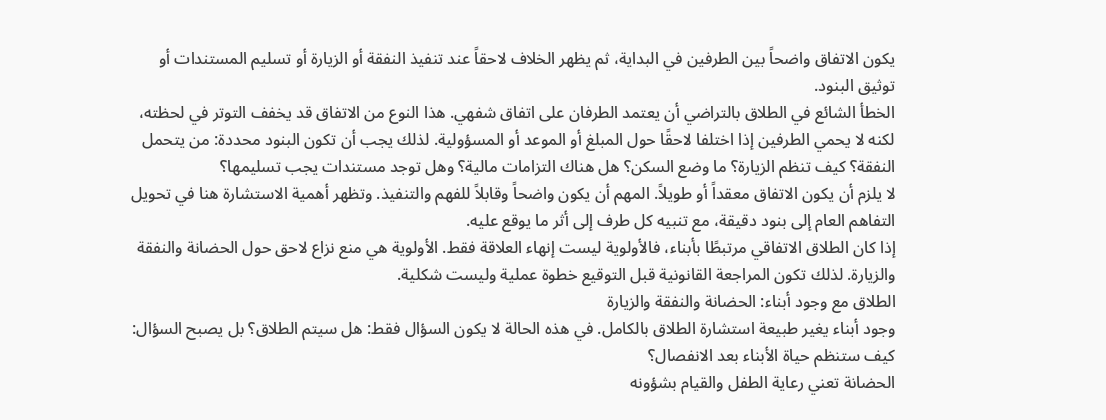يكون الاتفاق واضحاً بين الطرفين في البداية، ثم يظهر الخلاف لاحقاً عند تنفيذ النفقة أو الزيارة أو تسليم المستندات أو توثيق البنود.
الخطأ الشائع في الطلاق بالتراضي أن يعتمد الطرفان على اتفاق شفهي. هذا النوع من الاتفاق قد يخفف التوتر في لحظته، لكنه لا يحمي الطرفين إذا اختلفا لاحقًا حول المبلغ أو الموعد أو المسؤولية. لذلك يجب أن تكون البنود محددة: من يتحمل النفقة؟ كيف تنظم الزيارة؟ ما وضع السكن؟ هل هناك التزامات مالية؟ وهل توجد مستندات يجب تسليمها؟
لا يلزم أن يكون الاتفاق معقداً أو طويلاً. المهم أن يكون واضحاً وقابلاً للفهم والتنفيذ. وتظهر أهمية الاستشارة هنا في تحويل التفاهم العام إلى بنود دقيقة، مع تنبيه كل طرف إلى أثر ما يوقع عليه.
إذا كان الطلاق الاتفاقي مرتبطًا بأبناء، فالأولوية ليست إنهاء العلاقة فقط. الأولوية هي منع نزاع لاحق حول الحضانة والنفقة والزيارة. لذلك تكون المراجعة القانونية قبل التوقيع خطوة عملية وليست شكلية.
الطلاق مع وجود أبناء: الحضانة والنفقة والزيارة
وجود أبناء يغير طبيعة استشارة الطلاق بالكامل. في هذه الحالة لا يكون السؤال فقط: هل سيتم الطلاق؟ بل يصبح السؤال: كيف ستنظم حياة الأبناء بعد الانفصال؟
الحضانة تعني رعاية الطفل والقيام بشؤونه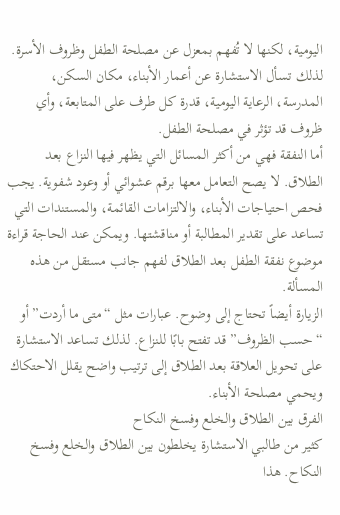اليومية، لكنها لا تُفهم بمعزل عن مصلحة الطفل وظروف الأسرة. لذلك تسأل الاستشارة عن أعمار الأبناء، مكان السكن، المدرسة، الرعاية اليومية، قدرة كل طرف على المتابعة، وأي ظروف قد تؤثر في مصلحة الطفل.
أما النفقة فهي من أكثر المسائل التي يظهر فيها النزاع بعد الطلاق. لا يصح التعامل معها برقم عشوائي أو وعود شفوية. يجب فحص احتياجات الأبناء، والالتزامات القائمة، والمستندات التي تساعد على تقدير المطالبة أو مناقشتها. ويمكن عند الحاجة قراءة موضوع نفقة الطفل بعد الطلاق لفهم جانب مستقل من هذه المسألة.
الزيارة أيضاً تحتاج إلى وضوح. عبارات مثل “متى ما أردت” أو “حسب الظروف” قد تفتح بابًا للنزاع. لذلك تساعد الاستشارة على تحويل العلاقة بعد الطلاق إلى ترتيب واضح يقلل الاحتكاك ويحمي مصلحة الأبناء.
الفرق بين الطلاق والخلع وفسخ النكاح
كثير من طالبي الاستشارة يخلطون بين الطلاق والخلع وفسخ النكاح. هذا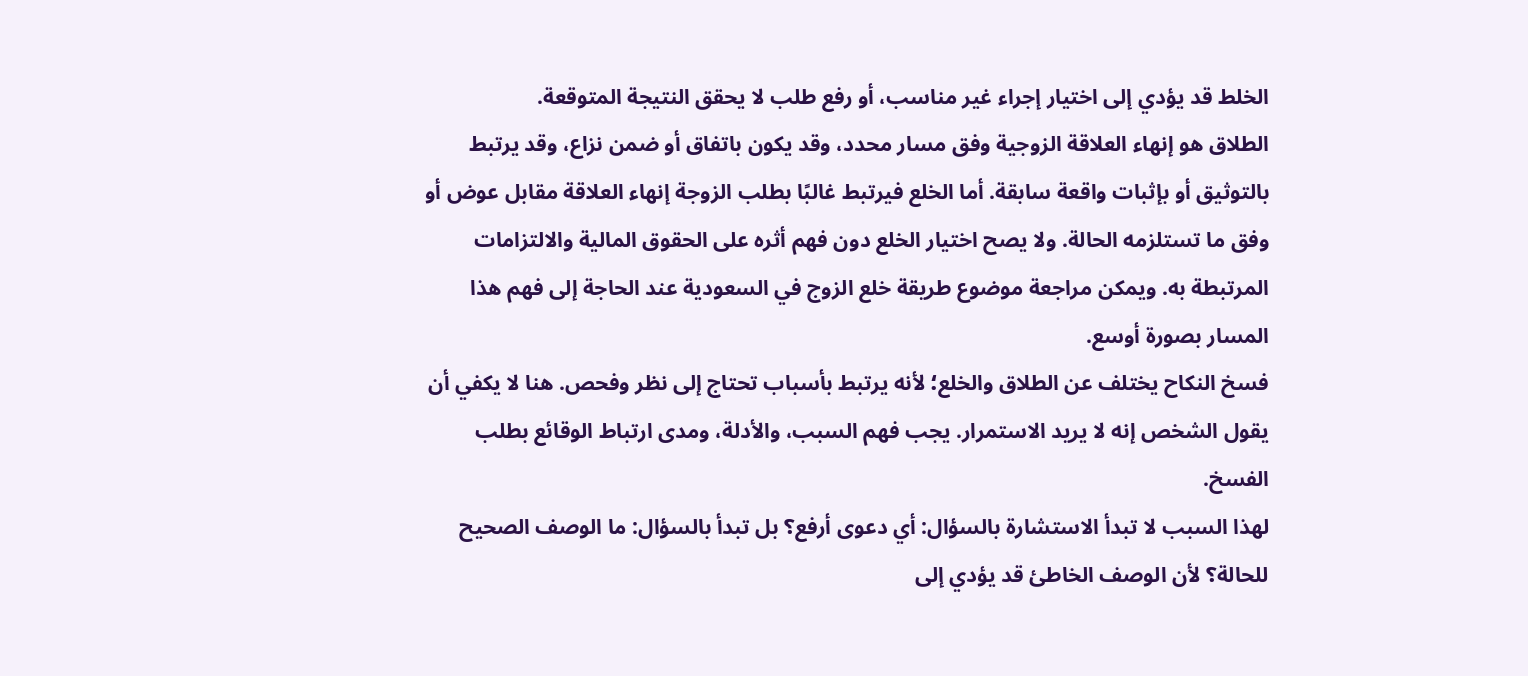الخلط قد يؤدي إلى اختيار إجراء غير مناسب، أو رفع طلب لا يحقق النتيجة المتوقعة.
الطلاق هو إنهاء العلاقة الزوجية وفق مسار محدد، وقد يكون باتفاق أو ضمن نزاع، وقد يرتبط بالتوثيق أو بإثبات واقعة سابقة. أما الخلع فيرتبط غالبًا بطلب الزوجة إنهاء العلاقة مقابل عوض أو وفق ما تستلزمه الحالة. ولا يصح اختيار الخلع دون فهم أثره على الحقوق المالية والالتزامات المرتبطة به. ويمكن مراجعة موضوع طريقة خلع الزوج في السعودية عند الحاجة إلى فهم هذا المسار بصورة أوسع.
فسخ النكاح يختلف عن الطلاق والخلع؛ لأنه يرتبط بأسباب تحتاج إلى نظر وفحص. هنا لا يكفي أن يقول الشخص إنه لا يريد الاستمرار. يجب فهم السبب، والأدلة، ومدى ارتباط الوقائع بطلب الفسخ.
لهذا السبب لا تبدأ الاستشارة بالسؤال: أي دعوى أرفع؟ بل تبدأ بالسؤال: ما الوصف الصحيح للحالة؟ لأن الوصف الخاطئ قد يؤدي إلى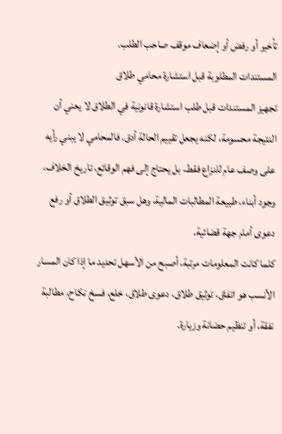تأخير أو رفض أو إضعاف موقف صاحب الطلب.
المستندات المطلوبة قبل استشارة محامي طلاق
تجهيز المستندات قبل طلب استشارة قانونية في الطلاق لا يعني أن النتيجة محسومة، لكنه يجعل تقييم الحالة أدق. فالمحامي لا يبني رأيه على وصف عام للنزاع فقط، بل يحتاج إلى فهم الوقائع، تاريخ الخلاف، وجود أبناء، طبيعة المطالبات المالية، وهل سبق توثيق الطلاق أو رفع دعوى أمام جهة قضائية.
كلما كانت المعلومات مرتبة، أصبح من الأسهل تحديد ما إذا كان المسار الأنسب هو اتفاق، توثيق طلاق، دعوى طلاق، خلع، فسخ نكاح، مطالبة نفقة، أو تنظيم حضانة وزيارة.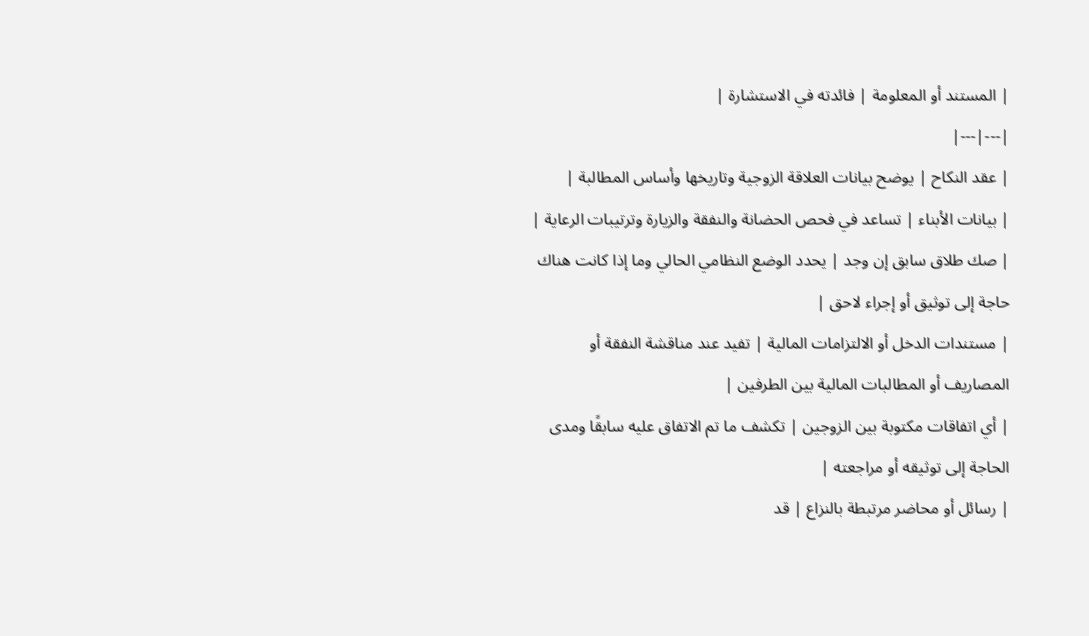| المستند أو المعلومة | فائدته في الاستشارة |
|---|---|
| عقد النكاح | يوضح بيانات العلاقة الزوجية وتاريخها وأساس المطالبة |
| بيانات الأبناء | تساعد في فحص الحضانة والنفقة والزيارة وترتيبات الرعاية |
| صك طلاق سابق إن وجد | يحدد الوضع النظامي الحالي وما إذا كانت هناك حاجة إلى توثيق أو إجراء لاحق |
| مستندات الدخل أو الالتزامات المالية | تفيد عند مناقشة النفقة أو المصاريف أو المطالبات المالية بين الطرفين |
| أي اتفاقات مكتوبة بين الزوجين | تكشف ما تم الاتفاق عليه سابقًا ومدى الحاجة إلى توثيقه أو مراجعته |
| رسائل أو محاضر مرتبطة بالنزاع | قد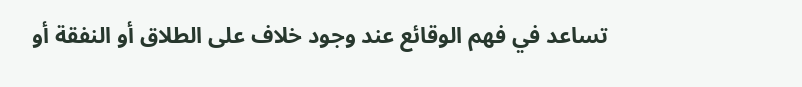تساعد في فهم الوقائع عند وجود خلاف على الطلاق أو النفقة أو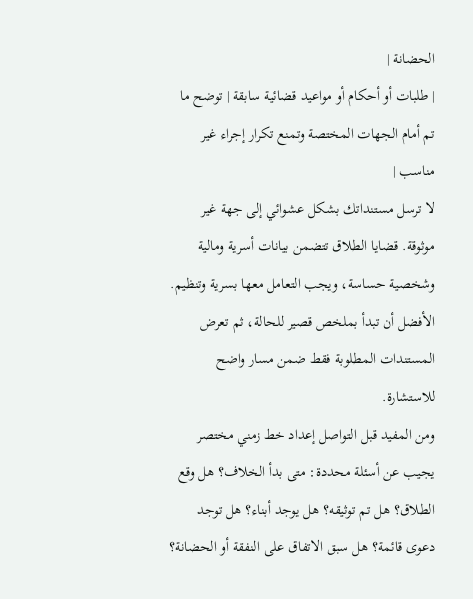الحضانة |
| طلبات أو أحكام أو مواعيد قضائية سابقة | توضح ما تم أمام الجهات المختصة وتمنع تكرار إجراء غير مناسب |
لا ترسل مستنداتك بشكل عشوائي إلى جهة غير موثوقة. قضايا الطلاق تتضمن بيانات أسرية ومالية وشخصية حساسة، ويجب التعامل معها بسرية وتنظيم. الأفضل أن تبدأ بملخص قصير للحالة، ثم تعرض المستندات المطلوبة فقط ضمن مسار واضح للاستشارة.
ومن المفيد قبل التواصل إعداد خط زمني مختصر يجيب عن أسئلة محددة: متى بدأ الخلاف؟ هل وقع الطلاق؟ هل تم توثيقه؟ هل يوجد أبناء؟ هل توجد دعوى قائمة؟ هل سبق الاتفاق على النفقة أو الحضانة؟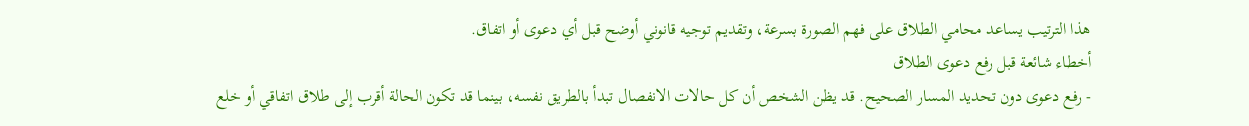هذا الترتيب يساعد محامي الطلاق على فهم الصورة بسرعة، وتقديم توجيه قانوني أوضح قبل أي دعوى أو اتفاق.
أخطاء شائعة قبل رفع دعوى الطلاق
- رفع دعوى دون تحديد المسار الصحيح. قد يظن الشخص أن كل حالات الانفصال تبدأ بالطريق نفسه، بينما قد تكون الحالة أقرب إلى طلاق اتفاقي أو خلع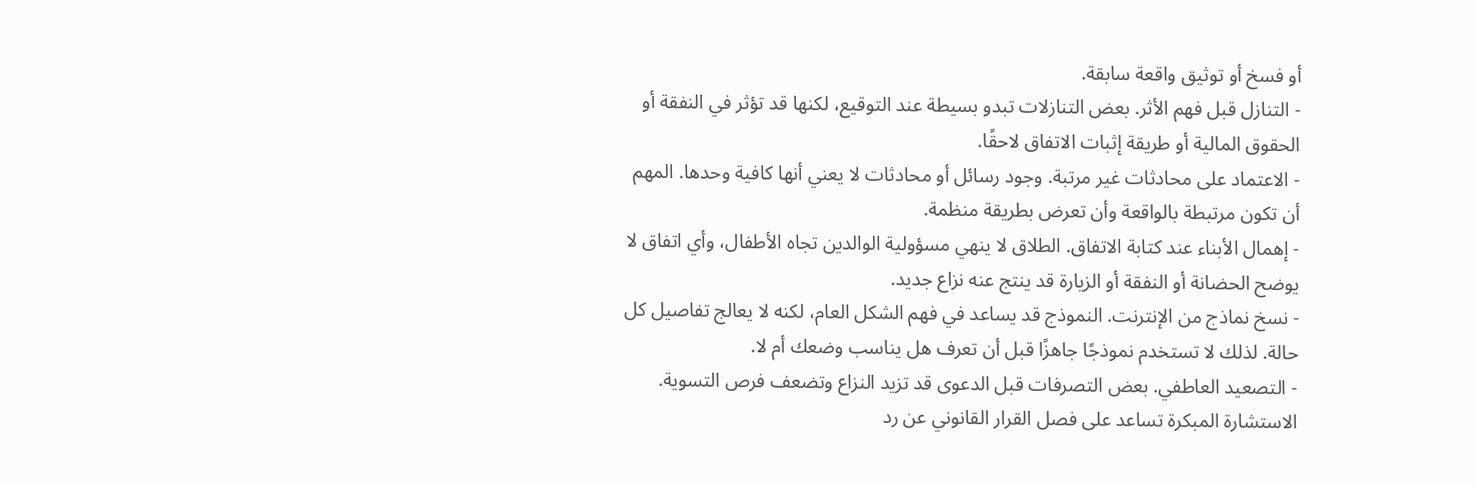أو فسخ أو توثيق واقعة سابقة.
- التنازل قبل فهم الأثر. بعض التنازلات تبدو بسيطة عند التوقيع، لكنها قد تؤثر في النفقة أو الحقوق المالية أو طريقة إثبات الاتفاق لاحقًا.
- الاعتماد على محادثات غير مرتبة. وجود رسائل أو محادثات لا يعني أنها كافية وحدها. المهم أن تكون مرتبطة بالواقعة وأن تعرض بطريقة منظمة.
- إهمال الأبناء عند كتابة الاتفاق. الطلاق لا ينهي مسؤولية الوالدين تجاه الأطفال، وأي اتفاق لا يوضح الحضانة أو النفقة أو الزيارة قد ينتج عنه نزاع جديد.
- نسخ نماذج من الإنترنت. النموذج قد يساعد في فهم الشكل العام، لكنه لا يعالج تفاصيل كل حالة. لذلك لا تستخدم نموذجًا جاهزًا قبل أن تعرف هل يناسب وضعك أم لا.
- التصعيد العاطفي. بعض التصرفات قبل الدعوى قد تزيد النزاع وتضعف فرص التسوية. الاستشارة المبكرة تساعد على فصل القرار القانوني عن رد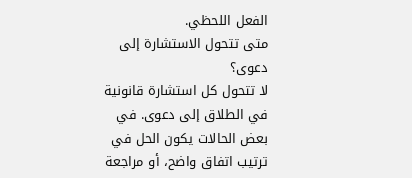الفعل اللحظي.
متى تتحول الاستشارة إلى دعوى؟
لا تتحول كل استشارة قانونية في الطلاق إلى دعوى. في بعض الحالات يكون الحل في ترتيب اتفاق واضح، أو مراجعة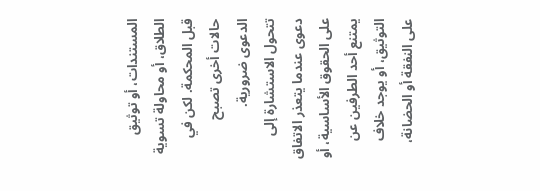المستندات، أو توثيق الطلاق، أو محاولة تسوية قبل المحكمة. لكن في حالات أخرى تصبح الدعوى ضرورية.
تتحول الاستشارة إلى دعوى عندما يتعذر الاتفاق على الحقوق الأساسية، أو يمتنع أحد الطرفين عن التوثيق، أو يوجد خلاف على النفقة أو الحضانة،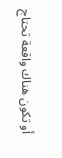أو تكون هناك واقعة تحتاج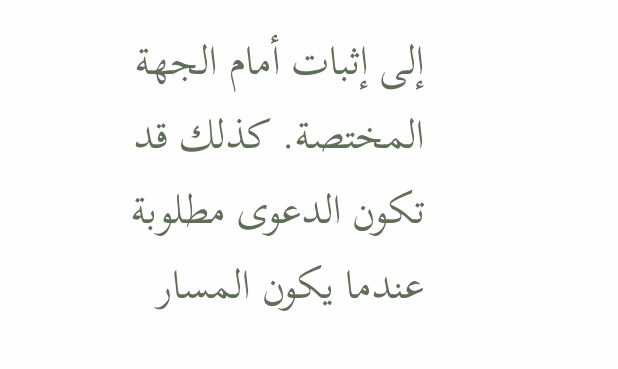إلى إثبات أمام الجهة المختصة. كذلك قد تكون الدعوى مطلوبة عندما يكون المسار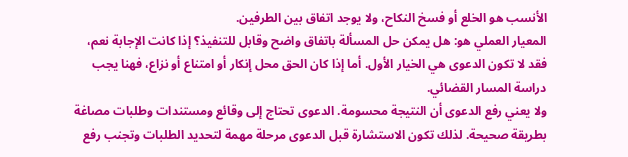الأنسب هو الخلع أو فسخ النكاح، ولا يوجد اتفاق بين الطرفين.
المعيار العملي هو: هل يمكن حل المسألة باتفاق واضح وقابل للتنفيذ؟ إذا كانت الإجابة نعم، فقد لا تكون الدعوى هي الخيار الأول. أما إذا كان الحق محل إنكار أو امتناع أو نزاع، فهنا يجب دراسة المسار القضائي.
ولا يعني رفع الدعوى أن النتيجة محسومة. الدعوى تحتاج إلى وقائع ومستندات وطلبات مصاغة بطريقة صحيحة. لذلك تكون الاستشارة قبل الدعوى مرحلة مهمة لتحديد الطلبات وتجنب رفع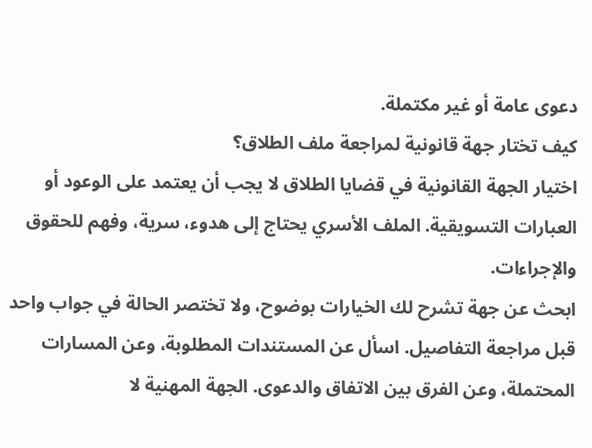دعوى عامة أو غير مكتملة.
كيف تختار جهة قانونية لمراجعة ملف الطلاق؟
اختيار الجهة القانونية في قضايا الطلاق لا يجب أن يعتمد على الوعود أو العبارات التسويقية. الملف الأسري يحتاج إلى هدوء، سرية، وفهم للحقوق والإجراءات.
ابحث عن جهة تشرح لك الخيارات بوضوح، ولا تختصر الحالة في جواب واحد قبل مراجعة التفاصيل. اسأل عن المستندات المطلوبة، وعن المسارات المحتملة، وعن الفرق بين الاتفاق والدعوى. الجهة المهنية لا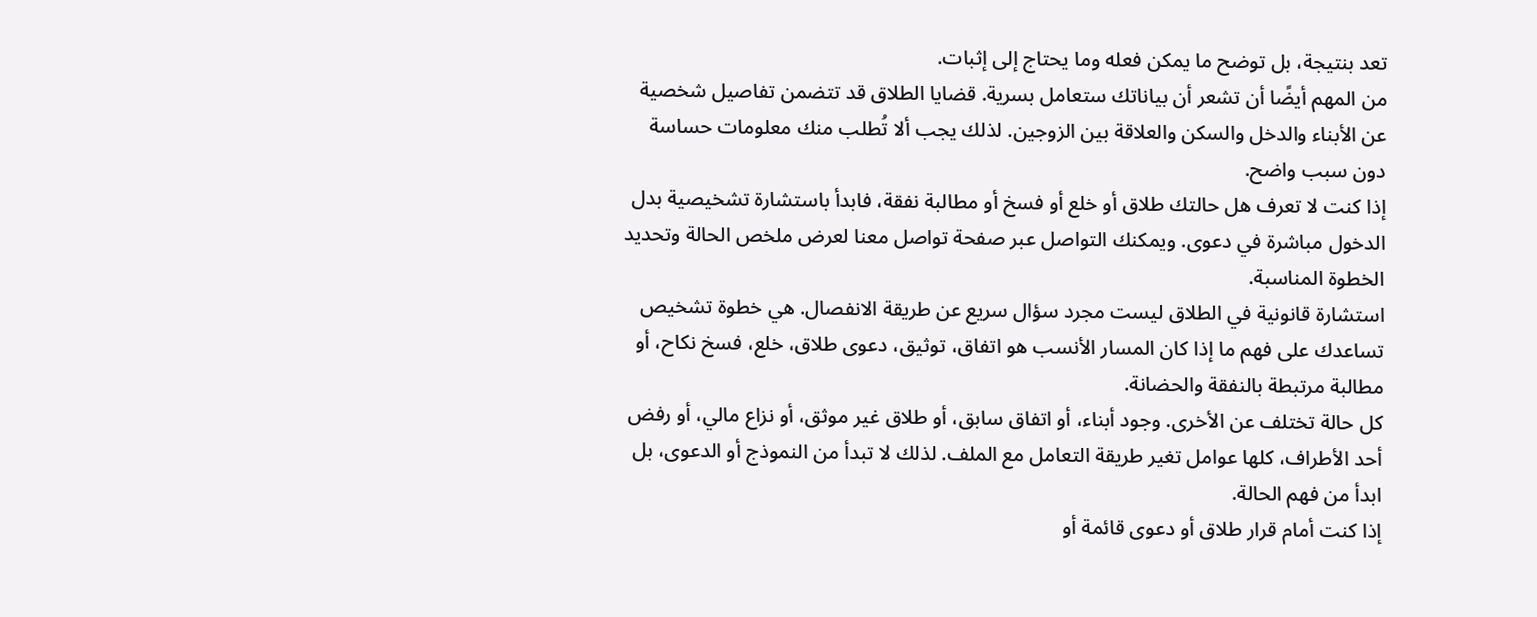تعد بنتيجة، بل توضح ما يمكن فعله وما يحتاج إلى إثبات.
من المهم أيضًا أن تشعر أن بياناتك ستعامل بسرية. قضايا الطلاق قد تتضمن تفاصيل شخصية عن الأبناء والدخل والسكن والعلاقة بين الزوجين. لذلك يجب ألا تُطلب منك معلومات حساسة دون سبب واضح.
إذا كنت لا تعرف هل حالتك طلاق أو خلع أو فسخ أو مطالبة نفقة، فابدأ باستشارة تشخيصية بدل الدخول مباشرة في دعوى. ويمكنك التواصل عبر صفحة تواصل معنا لعرض ملخص الحالة وتحديد الخطوة المناسبة.
استشارة قانونية في الطلاق ليست مجرد سؤال سريع عن طريقة الانفصال. هي خطوة تشخيص تساعدك على فهم ما إذا كان المسار الأنسب هو اتفاق، توثيق، دعوى طلاق، خلع، فسخ نكاح، أو مطالبة مرتبطة بالنفقة والحضانة.
كل حالة تختلف عن الأخرى. وجود أبناء، أو اتفاق سابق، أو طلاق غير موثق، أو نزاع مالي، أو رفض أحد الأطراف، كلها عوامل تغير طريقة التعامل مع الملف. لذلك لا تبدأ من النموذج أو الدعوى، بل ابدأ من فهم الحالة.
إذا كنت أمام قرار طلاق أو دعوى قائمة أو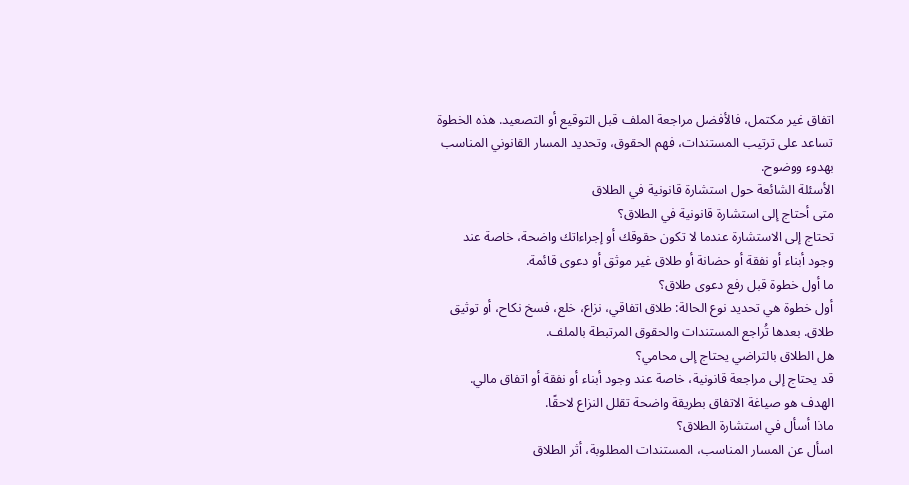اتفاق غير مكتمل، فالأفضل مراجعة الملف قبل التوقيع أو التصعيد. هذه الخطوة تساعد على ترتيب المستندات، فهم الحقوق، وتحديد المسار القانوني المناسب بهدوء ووضوح.
الأسئلة الشائعة حول استشارة قانونية في الطلاق
متى أحتاج إلى استشارة قانونية في الطلاق؟
تحتاج إلى الاستشارة عندما لا تكون حقوقك أو إجراءاتك واضحة، خاصة عند وجود أبناء أو نفقة أو حضانة أو طلاق غير موثق أو دعوى قائمة.
ما أول خطوة قبل رفع دعوى طلاق؟
أول خطوة هي تحديد نوع الحالة: طلاق اتفاقي، نزاع، خلع، فسخ نكاح، أو توثيق طلاق. بعدها تُراجع المستندات والحقوق المرتبطة بالملف.
هل الطلاق بالتراضي يحتاج إلى محامي؟
قد يحتاج إلى مراجعة قانونية، خاصة عند وجود أبناء أو نفقة أو اتفاق مالي. الهدف هو صياغة الاتفاق بطريقة واضحة تقلل النزاع لاحقًا.
ماذا أسأل في استشارة الطلاق؟
اسأل عن المسار المناسب، المستندات المطلوبة، أثر الطلاق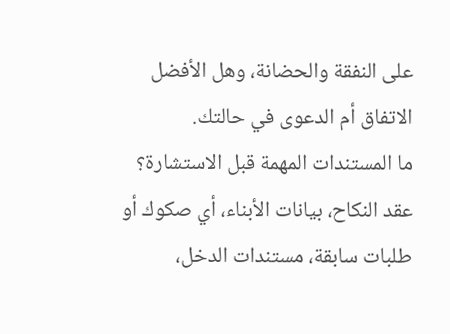على النفقة والحضانة، وهل الأفضل الاتفاق أم الدعوى في حالتك.
ما المستندات المهمة قبل الاستشارة؟
عقد النكاح، بيانات الأبناء، أي صكوك أو طلبات سابقة، مستندات الدخل،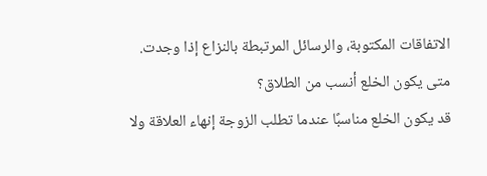الاتفاقات المكتوبة، والرسائل المرتبطة بالنزاع إذا وجدت.
متى يكون الخلع أنسب من الطلاق؟
قد يكون الخلع مناسبًا عندما تطلب الزوجة إنهاء العلاقة ولا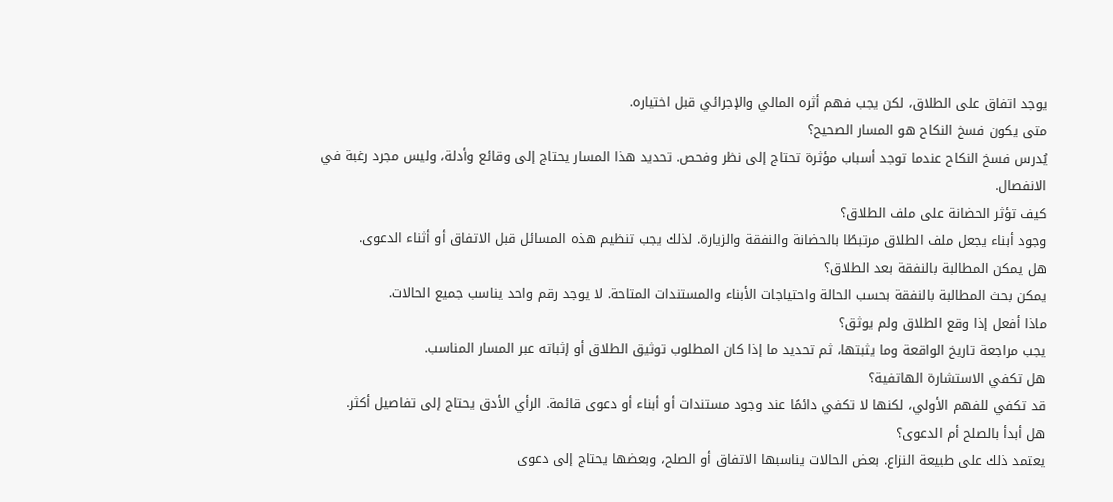يوجد اتفاق على الطلاق، لكن يجب فهم أثره المالي والإجرائي قبل اختياره.
متى يكون فسخ النكاح هو المسار الصحيح؟
يُدرس فسخ النكاح عندما توجد أسباب مؤثرة تحتاج إلى نظر وفحص. تحديد هذا المسار يحتاج إلى وقائع وأدلة، وليس مجرد رغبة في الانفصال.
كيف تؤثر الحضانة على ملف الطلاق؟
وجود أبناء يجعل ملف الطلاق مرتبطًا بالحضانة والنفقة والزيارة. لذلك يجب تنظيم هذه المسائل قبل الاتفاق أو أثناء الدعوى.
هل يمكن المطالبة بالنفقة بعد الطلاق؟
يمكن بحث المطالبة بالنفقة بحسب الحالة واحتياجات الأبناء والمستندات المتاحة. لا يوجد رقم واحد يناسب جميع الحالات.
ماذا أفعل إذا وقع الطلاق ولم يوثق؟
يجب مراجعة تاريخ الواقعة وما يثبتها، ثم تحديد ما إذا كان المطلوب توثيق الطلاق أو إثباته عبر المسار المناسب.
هل تكفي الاستشارة الهاتفية؟
قد تكفي للفهم الأولي، لكنها لا تكفي دائمًا عند وجود مستندات أو أبناء أو دعوى قائمة. الرأي الأدق يحتاج إلى تفاصيل أكثر.
هل أبدأ بالصلح أم الدعوى؟
يعتمد ذلك على طبيعة النزاع. بعض الحالات يناسبها الاتفاق أو الصلح، وبعضها يحتاج إلى دعوى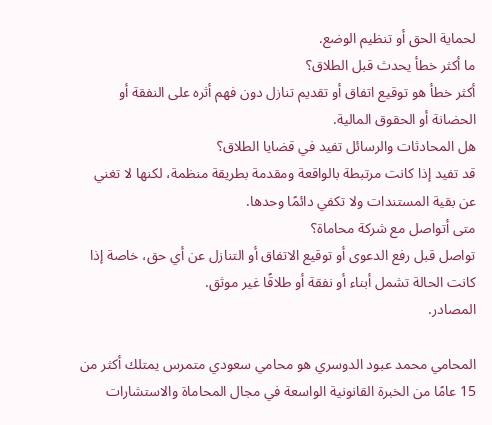لحماية الحق أو تنظيم الوضع.
ما أكثر خطأ يحدث قبل الطلاق؟
أكثر خطأ هو توقيع اتفاق أو تقديم تنازل دون فهم أثره على النفقة أو الحضانة أو الحقوق المالية.
هل المحادثات والرسائل تفيد في قضايا الطلاق؟
قد تفيد إذا كانت مرتبطة بالواقعة ومقدمة بطريقة منظمة، لكنها لا تغني عن بقية المستندات ولا تكفي دائمًا وحدها.
متى أتواصل مع شركة محاماة؟
تواصل قبل رفع الدعوى أو توقيع الاتفاق أو التنازل عن أي حق، خاصة إذا كانت الحالة تشمل أبناء أو نفقة أو طلاقًا غير موثق.
المصادر.

المحامي محمد عبود الدوسري هو محامي سعودي متمرس يمتلك أكثر من 15 عامًا من الخبرة القانونية الواسعة في مجال المحاماة والاستشارات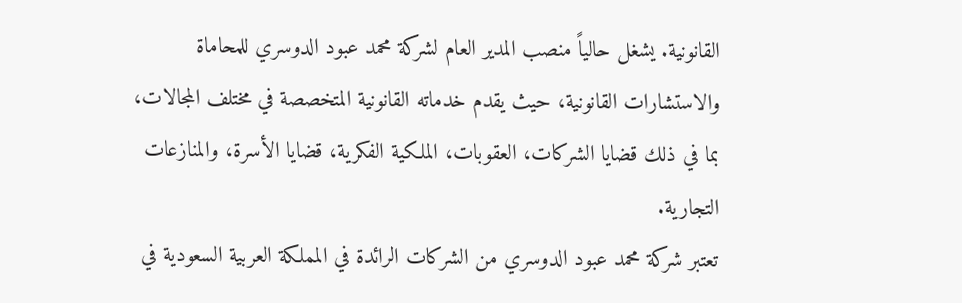القانونية. يشغل حالياً منصب المدير العام لشركة محمد عبود الدوسري للمحاماة والاستشارات القانونية، حيث يقدم خدماته القانونية المتخصصة في مختلف المجالات، بما في ذلك قضايا الشركات، العقوبات، الملكية الفكرية، قضايا الأسرة، والمنازعات التجارية.
تعتبر شركة محمد عبود الدوسري من الشركات الرائدة في المملكة العربية السعودية في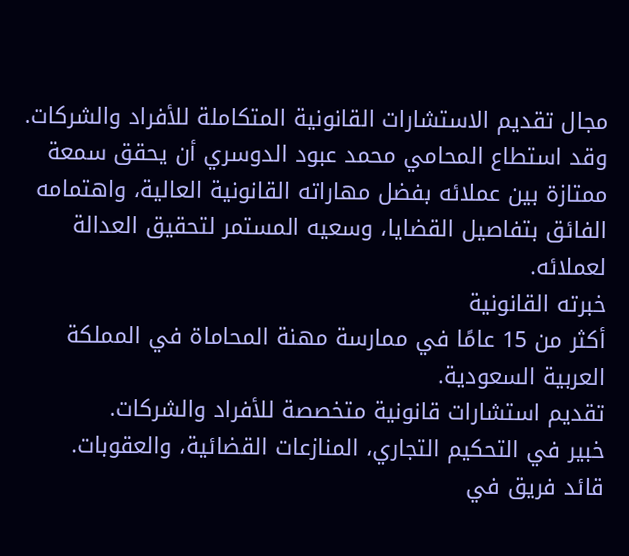مجال تقديم الاستشارات القانونية المتكاملة للأفراد والشركات. وقد استطاع المحامي محمد عبود الدوسري أن يحقق سمعة ممتازة بين عملائه بفضل مهاراته القانونية العالية، واهتمامه الفائق بتفاصيل القضايا، وسعيه المستمر لتحقيق العدالة لعملائه.
خبرته القانونية
أكثر من 15 عامًا في ممارسة مهنة المحاماة في المملكة العربية السعودية.
تقديم استشارات قانونية متخصصة للأفراد والشركات.
خبير في التحكيم التجاري، المنازعات القضائية، والعقوبات.
قائد فريق في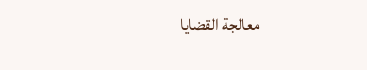معالجة القضايا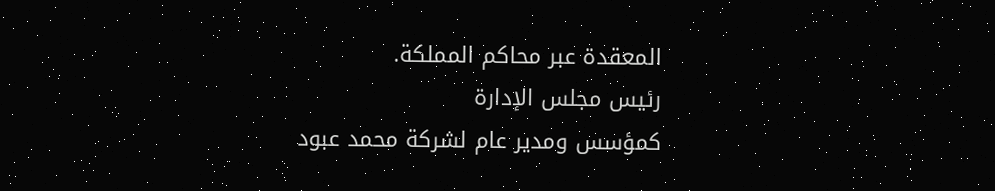المعقدة عبر محاكم المملكة.
رئيس مجلس الإدارة
كمؤسس ومدير عام لشركة محمد عبود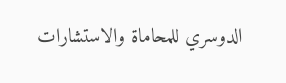الدوسري للمحاماة والاستشارات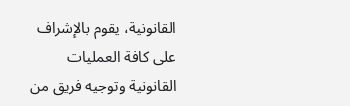القانونية، يقوم بالإشراف على كافة العمليات القانونية وتوجيه فريق من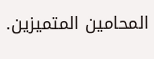المحامين المتميزين.